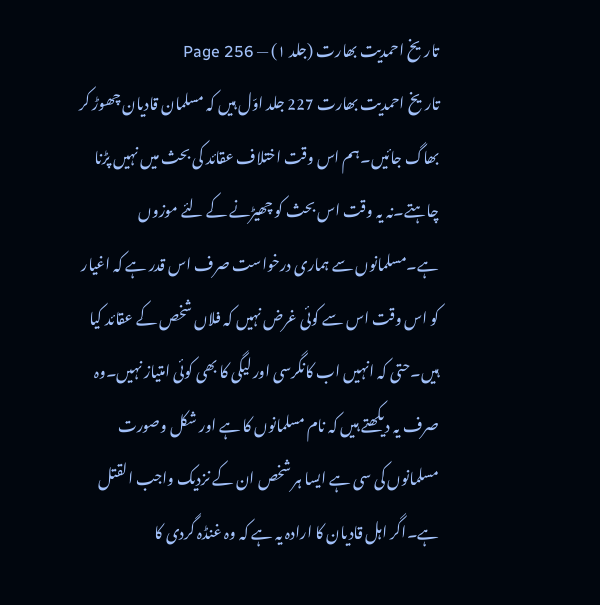تاریخ احمدیت بھارت (جلد ۱) — Page 256
تاریخ احمدیت بھارت 227 جلد اوّل ہیں کہ مسلمان قادیان چھوڑ کر بھاگ جائیں۔ہم اس وقت اختلاف عقائد کی بحث میں نہیں پڑنا چاہتے۔نہ یہ وقت اس بحث کو چھیڑنے کے لئے موزوں ہے۔مسلمانوں سے ہماری درخواست صرف اس قدر ہے کہ اغیار کو اس وقت اس سے کوئی غرض نہیں کہ فلاں شخص کے عقائد کیا ہیں۔حتی کہ انہیں اب کانگرسی اور لیگی کا بھی کوئی امتیاز نہیں۔وہ صرف یہ دیکھتے ہیں کہ نام مسلمانوں کا ہے اور شکل وصورت مسلمانوں کی سی ہے ایسا ہر شخص ان کے نزدیک واجب القتل ہے۔اگر اہل قادیان کا ارادہ یہ ہے کہ وہ غنڈہ گردی کا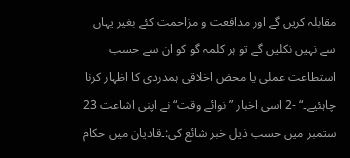مقابلہ کریں گے اور مدافعت و مزاحمت کئے بغیر یہاں سے نہیں نکلیں گے تو ہر کلمہ گو کو ان سے حسب استطاعت عملی یا محض اخلاقی ہمدردی کا اظہار کرنا چاہئیے۔“ -2 اسی اخبار ” نوائے وقت“ نے اپنی اشاعت 23 ستمبر میں حسب ذیل خبر شائع کی:۔قادیان میں حکام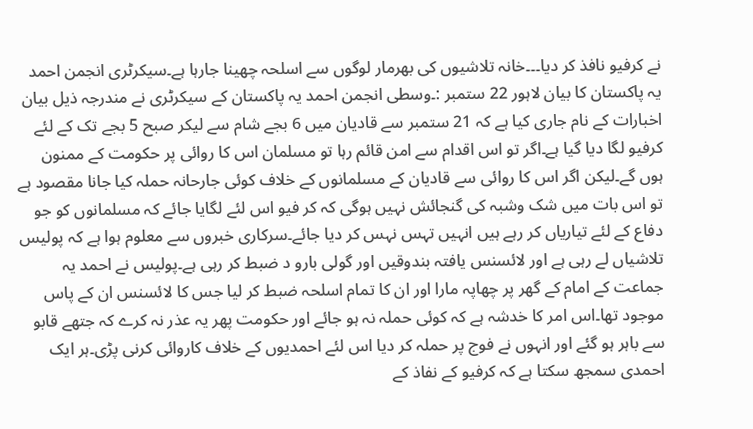نے کرفیو نافذ کر دیا۔۔۔خانہ تلاشیوں کی بھرمار لوگوں سے اسلحہ چھینا جارہا ہے۔سیکرٹری انجمن احمد یہ پاکستان کا بیان لاہور 22 ستمبر :۔وسطی انجمن احمد یہ پاکستان کے سیکرٹری نے مندرجہ ذیل بیان اخبارات کے نام جاری کیا ہے کہ 21 ستمبر سے قادیان میں 6 بجے شام سے لیکر صبح 5 بجے تک کے لئے کرفیو لگا دیا گیا ہے۔اگر تو اس اقدام سے امن قائم رہا تو مسلمان اس کا روائی پر حکومت کے ممنون ہوں گے۔لیکن اگر اس کا روائی سے قادیان کے مسلمانوں کے خلاف کوئی جارحانہ حملہ کیا جانا مقصود ہے تو اس بات میں شک وشبہ کی گنجائش نہیں ہوگی کہ کر فیو اس لئے لگایا جائے کہ مسلمانوں کو جو دفاع کے لئے تیاریاں کر رہے ہیں انہیں تہس نہس کر دیا جائے۔سرکاری خبروں سے معلوم ہوا ہے کہ پولیس تلاشیاں لے رہی ہے اور لائسنس یافتہ بندوقیں اور گولی بارو د ضبط کر رہی ہے۔پولیس نے احمد یہ جماعت کے امام کے گھر پر چھاپہ مارا اور ان کا تمام اسلحہ ضبط کر لیا جس کا لائسنس ان کے پاس موجود تھا۔اس امر کا خدشہ ہے کہ کوئی حملہ نہ ہو جائے اور حکومت پھر یہ عذر نہ کرے کہ جتھے قابو سے باہر ہو گئے اور انہوں نے فوج پر حملہ کر دیا اس لئے احمدیوں کے خلاف کاروائی کرنی پڑی۔ہر ایک احمدی سمجھ سکتا ہے کہ کرفیو کے نفاذ کے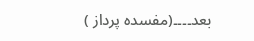بعد۔۔۔۔(مفسدہ پرداز )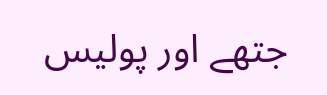جتھے اور پولیس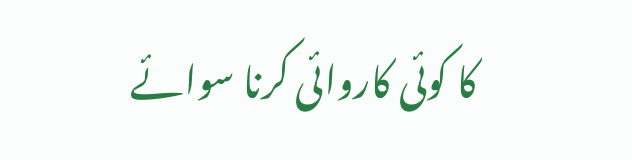کا کوئی کاروائی کرنا سوائے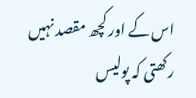اس کے اور کچھ مقصد نہیں رکھتی کہ پولیس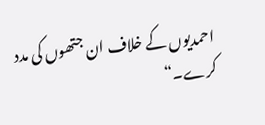احمدیوں کے خلاف ان جتھوں کی مدد کرے۔“